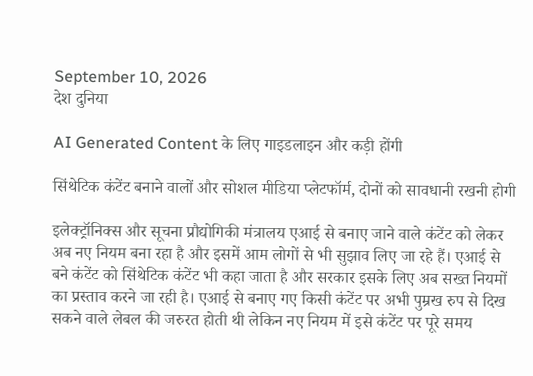September 10, 2026
देश दुनिया

AI Generated Content के लिए गाइडलाइन और कड़ी होंगी

सिंथेटिक कंटेंट बनाने वालों और सोशल मीडिया प्लेटफॉर्म, दोनों को सावधानी रखनी होगी

इलेक्ट्रॉनिक्स और सूचना प्रौद्योगिकी मंत्रालय एआई से बनाए जाने वाले कंटेंट को लेकर अब नए नियम बना रहा है और इसमें आम लोगों से भी सुझाव लिए जा रहे हैं। एआई से बने कंटेंट को सिंथेटिक कंटेंट भी कहा जाता है और सरकार इसके लिए अब सख्त नियमों का प्रस्ताव करने जा रही है। एआई से बनाए गए किसी कंटेंट पर अभी पुम्रख रुप से दिख सकने वाले लेबल की जरुरत होती थी लेकिन नए नियम में इसे कंटेंट पर पूरे समय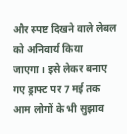और स्पष्ट दिखने वाले लेबल को अनिवार्य किया जाएगा। इसे लेकर बनाए गए ड्राफ्ट पर 7 मई तक आम लोगों के भी सुझाव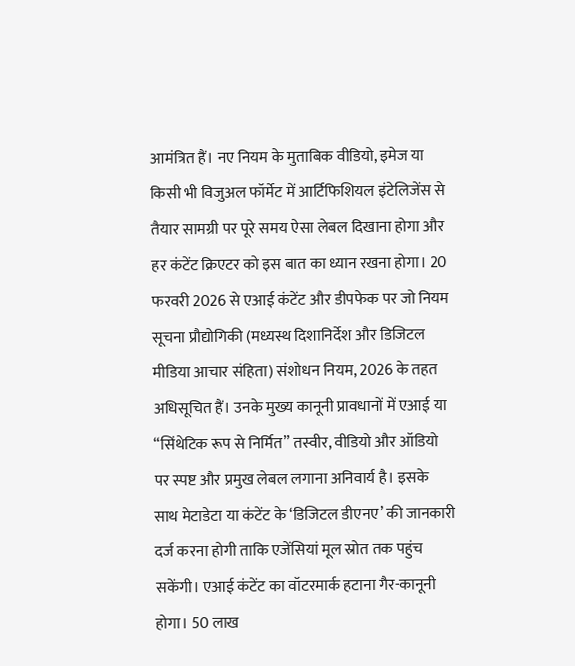आमंत्रित हैं। नए नियम के मुताबिक वीडियो, इमेज या किसी भी विजुअल फॉर्मेट में आर्टिफिशियल इंटेलिजेंस से तैयार सामग्री पर पूरे समय ऐसा लेबल दिखाना होगा और हर कंटेंट क्रिएटर को इस बात का ध्यान रखना होगा। 20 फरवरी 2026 से एआई कंटेंट और डीपफेक पर जो नियम सूचना प्रौद्योगिकी (मध्यस्थ दिशानिर्देश और डिजिटल मीडिया आचार संहिता) संशोधन नियम, 2026 के तहत अधिसूचित हैं। उनके मुख्य कानूनी प्रावधानों में एआई या “सिंथेटिक रूप से निर्मित” तस्वीर, वीडियो और ऑडियो पर स्पष्ट और प्रमुख लेबल लगाना अनिवार्य है। इसके साथ मेटाडेटा या कंटेंट के ‘डिजिटल डीएनए’ की जानकारी दर्ज करना होगी ताकि एजेंसियां मूल स्रोत तक पहुंच सकेंगी। एआई कंटेंट का वॉटरमार्क हटाना गैर-कानूनी होगा। 50 लाख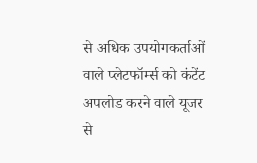से अधिक उपयोगकर्ताओं वाले प्लेटफॉर्म्स को कंटेंट अपलोड करने वाले यूजर से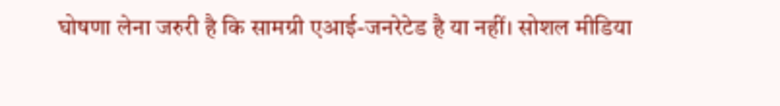घोषणा लेना जरुरी है कि सामग्री एआई-जनरेटेड है या नहीं। सोशल मीडिया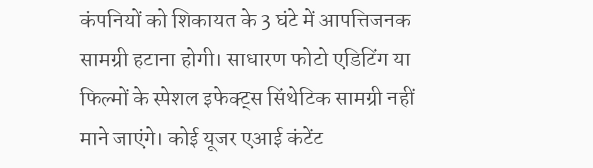कंपनियों को शिकायत के 3 घंटे में आपत्तिजनक सामग्री हटाना होगी। साधारण फोटो एडिटिंग या फिल्मों के स्पेशल इफेक्ट्स सिंथेटिक सामग्री नहीं माने जाएंगे। कोई यूजर एआई कंटेंट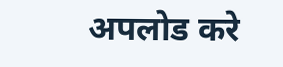अपलोड करे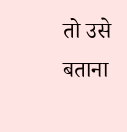तो उसे बताना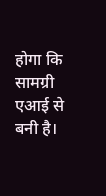होगा कि सामग्री एआई से बनी है।